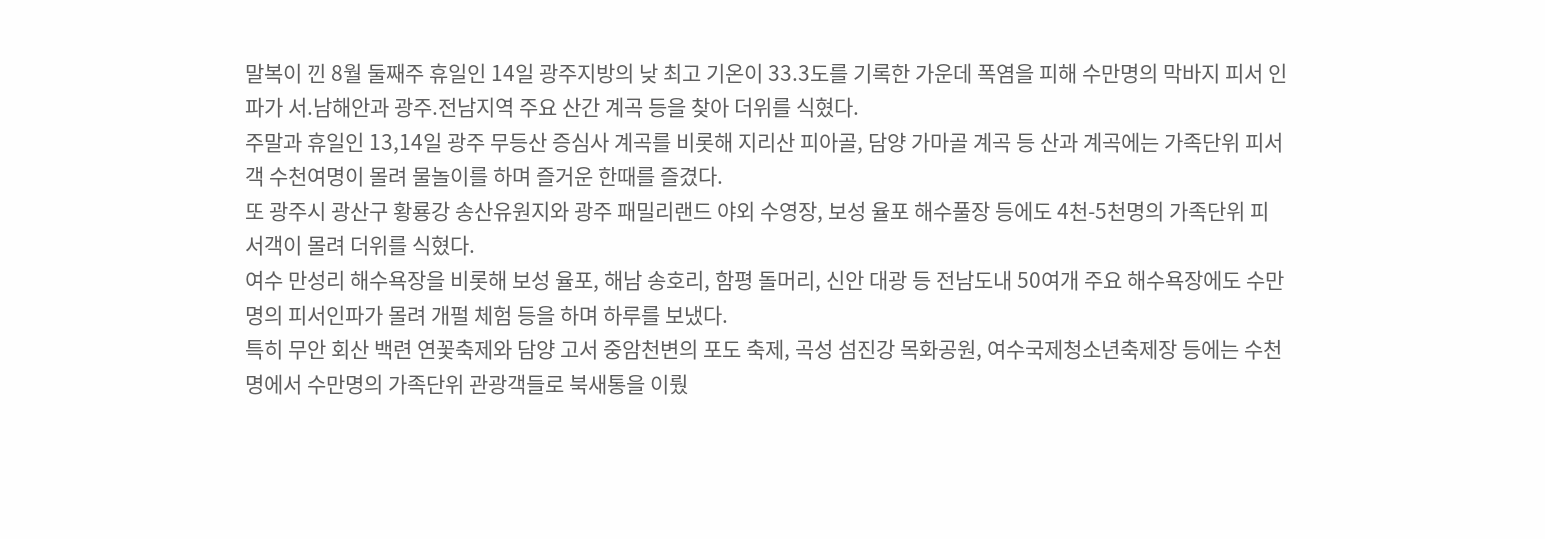말복이 낀 8월 둘째주 휴일인 14일 광주지방의 낮 최고 기온이 33.3도를 기록한 가운데 폭염을 피해 수만명의 막바지 피서 인파가 서.남해안과 광주.전남지역 주요 산간 계곡 등을 찾아 더위를 식혔다.
주말과 휴일인 13,14일 광주 무등산 증심사 계곡를 비롯해 지리산 피아골, 담양 가마골 계곡 등 산과 계곡에는 가족단위 피서객 수천여명이 몰려 물놀이를 하며 즐거운 한때를 즐겼다.
또 광주시 광산구 황룡강 송산유원지와 광주 패밀리랜드 야외 수영장, 보성 율포 해수풀장 등에도 4천-5천명의 가족단위 피서객이 몰려 더위를 식혔다.
여수 만성리 해수욕장을 비롯해 보성 율포, 해남 송호리, 함평 돌머리, 신안 대광 등 전남도내 50여개 주요 해수욕장에도 수만명의 피서인파가 몰려 개펄 체험 등을 하며 하루를 보냈다.
특히 무안 회산 백련 연꽃축제와 담양 고서 중암천변의 포도 축제, 곡성 섬진강 목화공원, 여수국제청소년축제장 등에는 수천명에서 수만명의 가족단위 관광객들로 북새통을 이뤘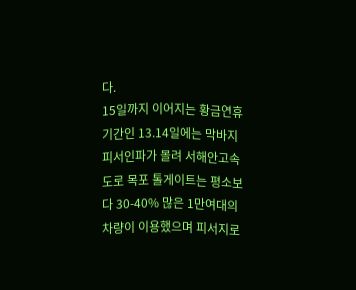다.
15일까지 이어지는 황금연휴기간인 13.14일에는 막바지 피서인파가 몰려 서해안고속도로 목포 톨게이트는 평소보다 30-40% 많은 1만여대의 차량이 이용했으며 피서지로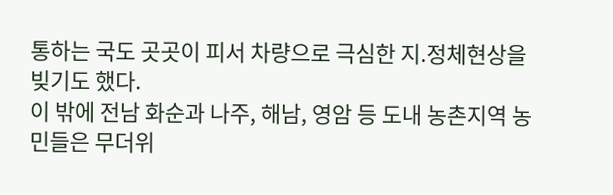통하는 국도 곳곳이 피서 차량으로 극심한 지.정체현상을 빚기도 했다.
이 밖에 전남 화순과 나주, 해남, 영암 등 도내 농촌지역 농민들은 무더위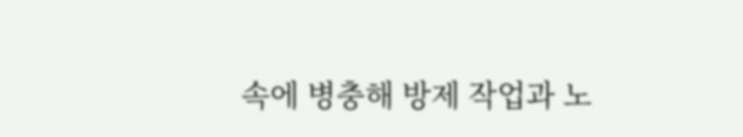속에 병충해 방제 작업과 노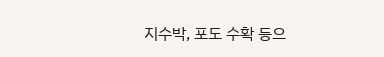지수박, 포도 수확 등으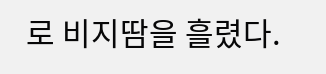로 비지땀을 흘렸다.